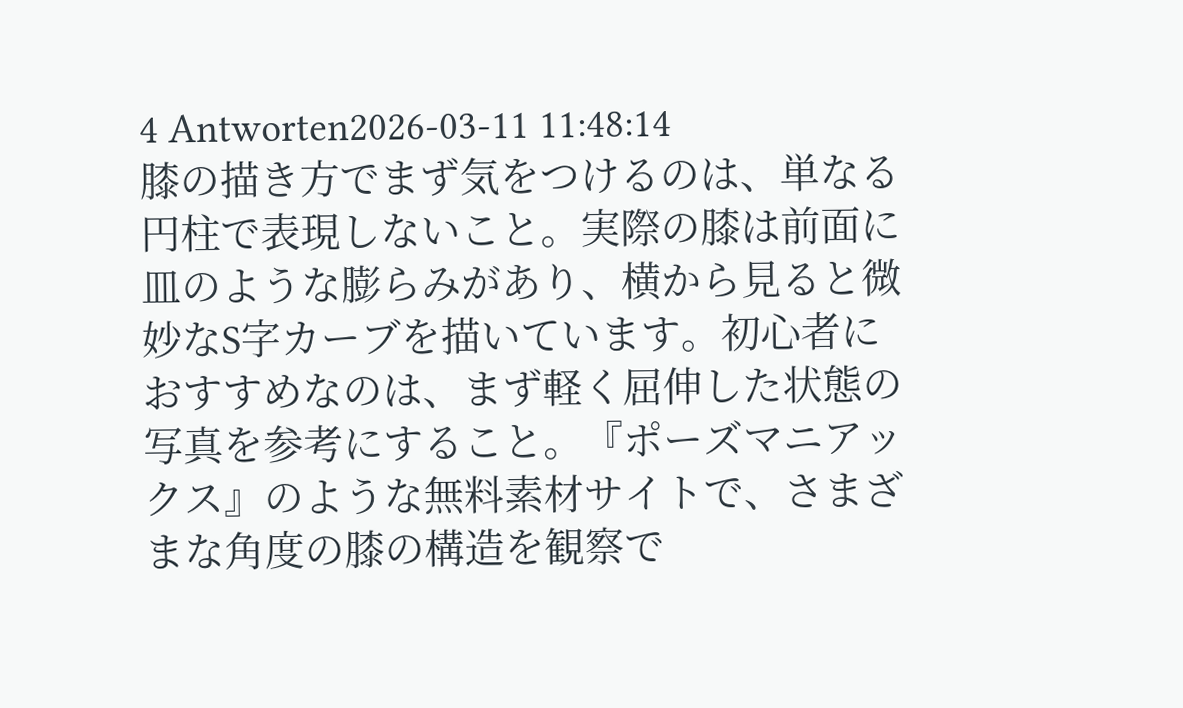4 Antworten2026-03-11 11:48:14
膝の描き方でまず気をつけるのは、単なる円柱で表現しないこと。実際の膝は前面に皿のような膨らみがあり、横から見ると微妙なS字カーブを描いています。初心者におすすめなのは、まず軽く屈伸した状態の写真を参考にすること。『ポーズマニアックス』のような無料素材サイトで、さまざまな角度の膝の構造を観察で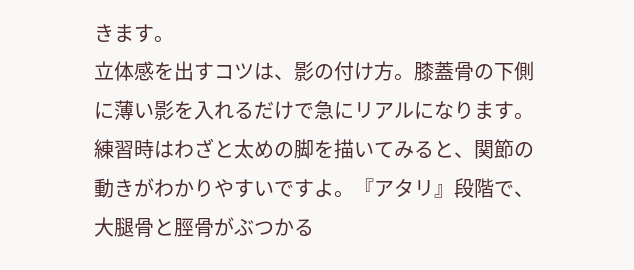きます。
立体感を出すコツは、影の付け方。膝蓋骨の下側に薄い影を入れるだけで急にリアルになります。練習時はわざと太めの脚を描いてみると、関節の動きがわかりやすいですよ。『アタリ』段階で、大腿骨と脛骨がぶつかる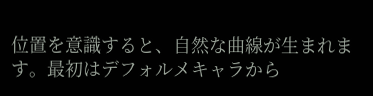位置を意識すると、自然な曲線が生まれます。最初はデフォルメキャラから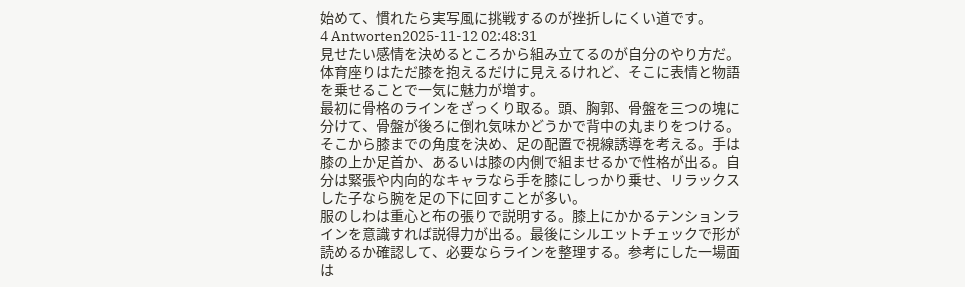始めて、慣れたら実写風に挑戦するのが挫折しにくい道です。
4 Antworten2025-11-12 02:48:31
見せたい感情を決めるところから組み立てるのが自分のやり方だ。体育座りはただ膝を抱えるだけに見えるけれど、そこに表情と物語を乗せることで一気に魅力が増す。
最初に骨格のラインをざっくり取る。頭、胸郭、骨盤を三つの塊に分けて、骨盤が後ろに倒れ気味かどうかで背中の丸まりをつける。そこから膝までの角度を決め、足の配置で視線誘導を考える。手は膝の上か足首か、あるいは膝の内側で組ませるかで性格が出る。自分は緊張や内向的なキャラなら手を膝にしっかり乗せ、リラックスした子なら腕を足の下に回すことが多い。
服のしわは重心と布の張りで説明する。膝上にかかるテンションラインを意識すれば説得力が出る。最後にシルエットチェックで形が読めるか確認して、必要ならラインを整理する。参考にした一場面は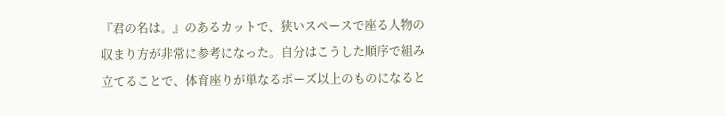『君の名は。』のあるカットで、狭いスペースで座る人物の収まり方が非常に参考になった。自分はこうした順序で組み立てることで、体育座りが単なるポーズ以上のものになると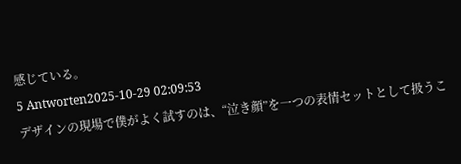感じている。
5 Antworten2025-10-29 02:09:53
デザインの現場で僕がよく試すのは、“泣き顔”を一つの表情セットとして扱うこ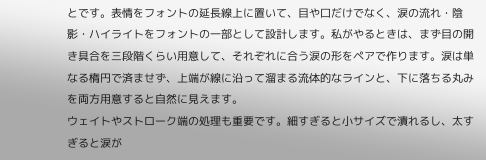とです。表情をフォントの延長線上に置いて、目や口だけでなく、涙の流れ・陰影・ハイライトをフォントの一部として設計します。私がやるときは、まず目の開き具合を三段階くらい用意して、それぞれに合う涙の形をペアで作ります。涙は単なる楕円で済ませず、上端が線に沿って溜まる流体的なラインと、下に落ちる丸みを両方用意すると自然に見えます。
ウェイトやストローク端の処理も重要です。細すぎると小サイズで潰れるし、太すぎると涙が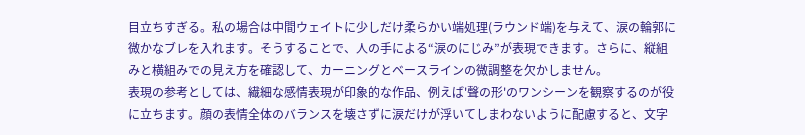目立ちすぎる。私の場合は中間ウェイトに少しだけ柔らかい端処理(ラウンド端)を与えて、涙の輪郭に微かなブレを入れます。そうすることで、人の手による“涙のにじみ”が表現できます。さらに、縦組みと横組みでの見え方を確認して、カーニングとベースラインの微調整を欠かしません。
表現の参考としては、繊細な感情表現が印象的な作品、例えば'聲の形'のワンシーンを観察するのが役に立ちます。顔の表情全体のバランスを壊さずに涙だけが浮いてしまわないように配慮すると、文字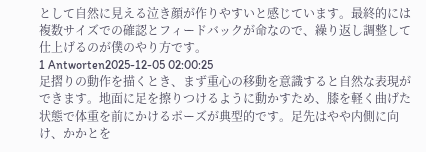として自然に見える泣き顔が作りやすいと感じています。最終的には複数サイズでの確認とフィードバックが命なので、繰り返し調整して仕上げるのが僕のやり方です。
1 Antworten2025-12-05 02:00:25
足摺りの動作を描くとき、まず重心の移動を意識すると自然な表現ができます。地面に足を擦りつけるように動かすため、膝を軽く曲げた状態で体重を前にかけるポーズが典型的です。足先はやや内側に向け、かかとを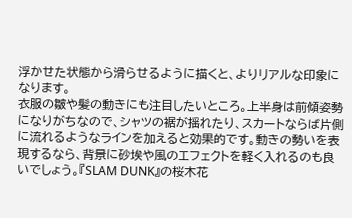浮かせた状態から滑らせるように描くと、よりリアルな印象になります。
衣服の皺や髪の動きにも注目したいところ。上半身は前傾姿勢になりがちなので、シャツの裾が揺れたり、スカートならば片側に流れるようなラインを加えると効果的です。動きの勢いを表現するなら、背景に砂埃や風のエフェクトを軽く入れるのも良いでしょう。『SLAM DUNK』の桜木花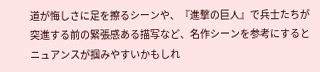道が悔しさに足を擦るシーンや、『進撃の巨人』で兵士たちが突進する前の緊張感ある描写など、名作シーンを参考にするとニュアンスが掴みやすいかもしれ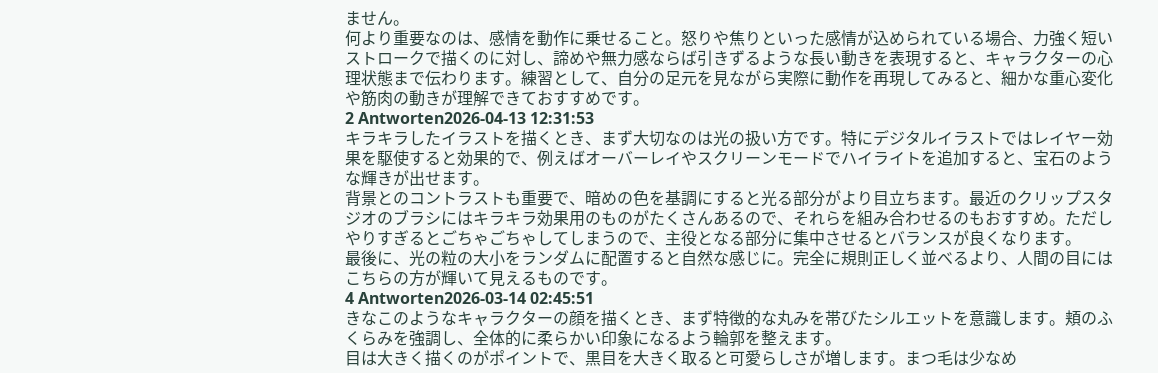ません。
何より重要なのは、感情を動作に乗せること。怒りや焦りといった感情が込められている場合、力強く短いストロークで描くのに対し、諦めや無力感ならば引きずるような長い動きを表現すると、キャラクターの心理状態まで伝わります。練習として、自分の足元を見ながら実際に動作を再現してみると、細かな重心変化や筋肉の動きが理解できておすすめです。
2 Antworten2026-04-13 12:31:53
キラキラしたイラストを描くとき、まず大切なのは光の扱い方です。特にデジタルイラストではレイヤー効果を駆使すると効果的で、例えばオーバーレイやスクリーンモードでハイライトを追加すると、宝石のような輝きが出せます。
背景とのコントラストも重要で、暗めの色を基調にすると光る部分がより目立ちます。最近のクリップスタジオのブラシにはキラキラ効果用のものがたくさんあるので、それらを組み合わせるのもおすすめ。ただしやりすぎるとごちゃごちゃしてしまうので、主役となる部分に集中させるとバランスが良くなります。
最後に、光の粒の大小をランダムに配置すると自然な感じに。完全に規則正しく並べるより、人間の目にはこちらの方が輝いて見えるものです。
4 Antworten2026-03-14 02:45:51
きなこのようなキャラクターの顔を描くとき、まず特徴的な丸みを帯びたシルエットを意識します。頬のふくらみを強調し、全体的に柔らかい印象になるよう輪郭を整えます。
目は大きく描くのがポイントで、黒目を大きく取ると可愛らしさが増します。まつ毛は少なめ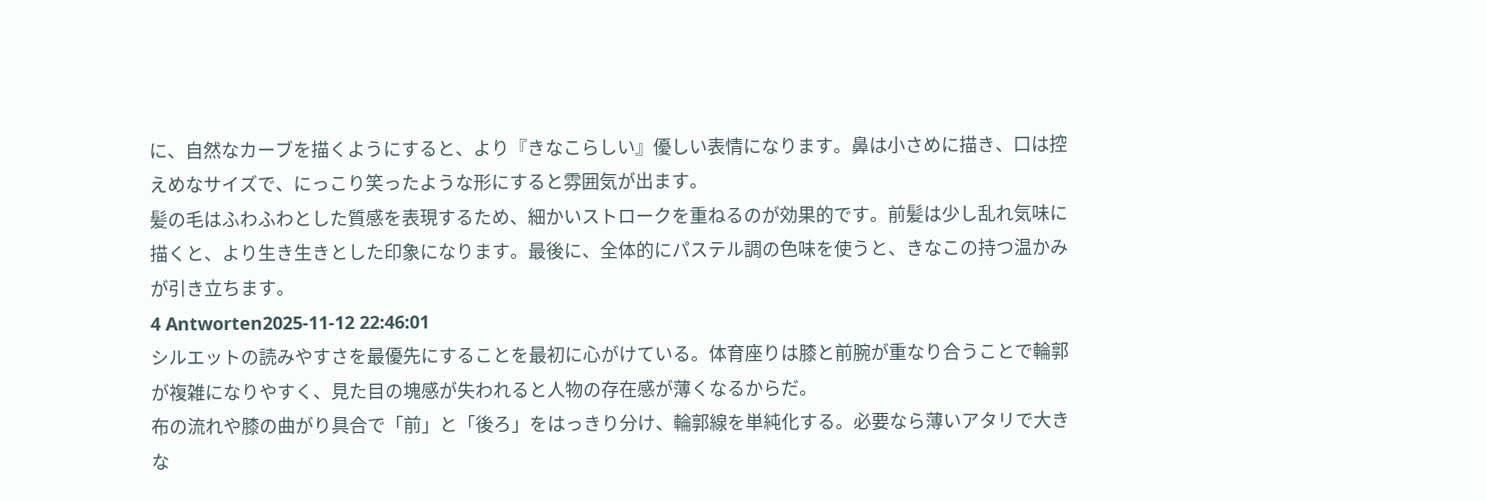に、自然なカーブを描くようにすると、より『きなこらしい』優しい表情になります。鼻は小さめに描き、口は控えめなサイズで、にっこり笑ったような形にすると雰囲気が出ます。
髪の毛はふわふわとした質感を表現するため、細かいストロークを重ねるのが効果的です。前髪は少し乱れ気味に描くと、より生き生きとした印象になります。最後に、全体的にパステル調の色味を使うと、きなこの持つ温かみが引き立ちます。
4 Antworten2025-11-12 22:46:01
シルエットの読みやすさを最優先にすることを最初に心がけている。体育座りは膝と前腕が重なり合うことで輪郭が複雑になりやすく、見た目の塊感が失われると人物の存在感が薄くなるからだ。
布の流れや膝の曲がり具合で「前」と「後ろ」をはっきり分け、輪郭線を単純化する。必要なら薄いアタリで大きな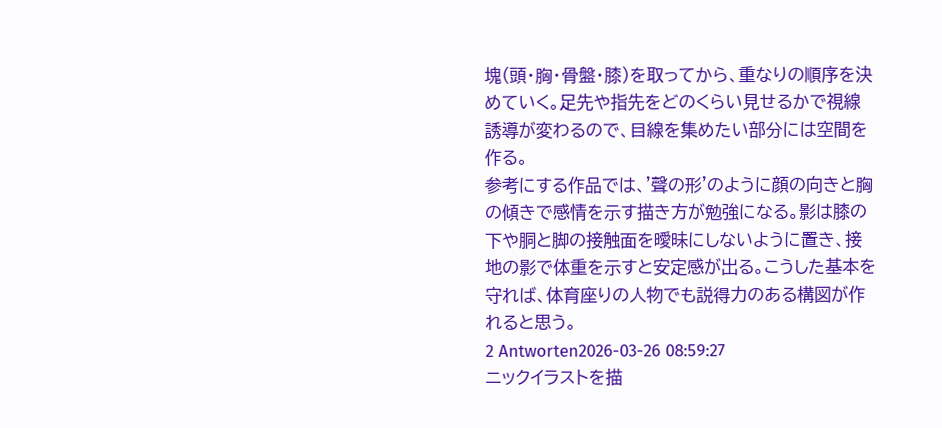塊(頭・胸・骨盤・膝)を取ってから、重なりの順序を決めていく。足先や指先をどのくらい見せるかで視線誘導が変わるので、目線を集めたい部分には空間を作る。
参考にする作品では、'聲の形'のように顔の向きと胸の傾きで感情を示す描き方が勉強になる。影は膝の下や胴と脚の接触面を曖昧にしないように置き、接地の影で体重を示すと安定感が出る。こうした基本を守れば、体育座りの人物でも説得力のある構図が作れると思う。
2 Antworten2026-03-26 08:59:27
ニックイラストを描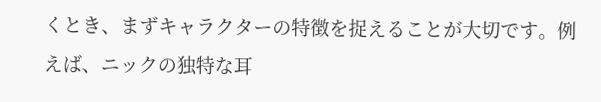くとき、まずキャラクターの特徴を捉えることが大切です。例えば、ニックの独特な耳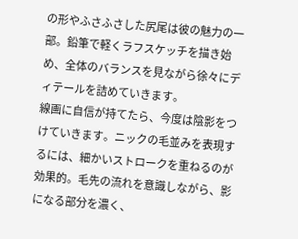の形やふさふさした尻尾は彼の魅力の一部。鉛筆で軽くラフスケッチを描き始め、全体のバランスを見ながら徐々にディテールを詰めていきます。
線画に自信が持てたら、今度は陰影をつけていきます。ニックの毛並みを表現するには、細かいストロークを重ねるのが効果的。毛先の流れを意識しながら、影になる部分を濃く、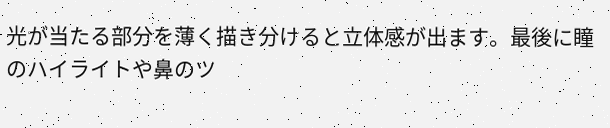光が当たる部分を薄く描き分けると立体感が出ます。最後に瞳のハイライトや鼻のツ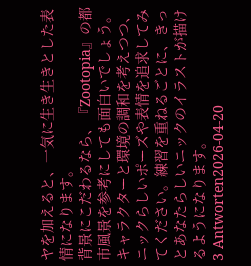ヤを加えると、一気に生き生きとした表情になります。
背景にこだわるなら、『Zootopia』の都市風景を参考にしても面白いでしょう。キャラクターと環境の調和を考えつつ、ニックらしいポーズや表情を追求してみてください。練習を重ねるごとに、きっとあなたらしいニックのイラストが描けるようになります。
3 Antworten2026-04-20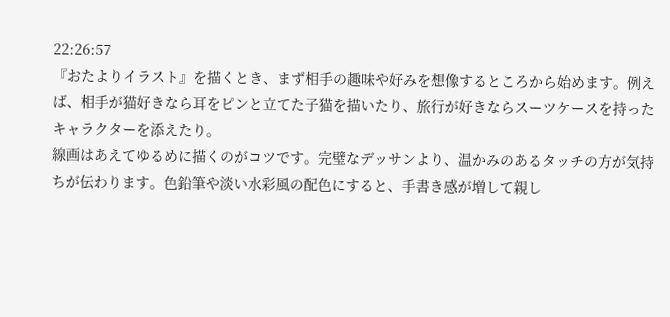22:26:57
『おたよりイラスト』を描くとき、まず相手の趣味や好みを想像するところから始めます。例えば、相手が猫好きなら耳をピンと立てた子猫を描いたり、旅行が好きならスーツケースを持ったキャラクターを添えたり。
線画はあえてゆるめに描くのがコツです。完璧なデッサンより、温かみのあるタッチの方が気持ちが伝わります。色鉛筆や淡い水彩風の配色にすると、手書き感が増して親し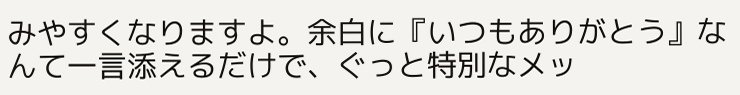みやすくなりますよ。余白に『いつもありがとう』なんて一言添えるだけで、ぐっと特別なメッ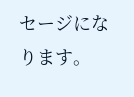セージになります。